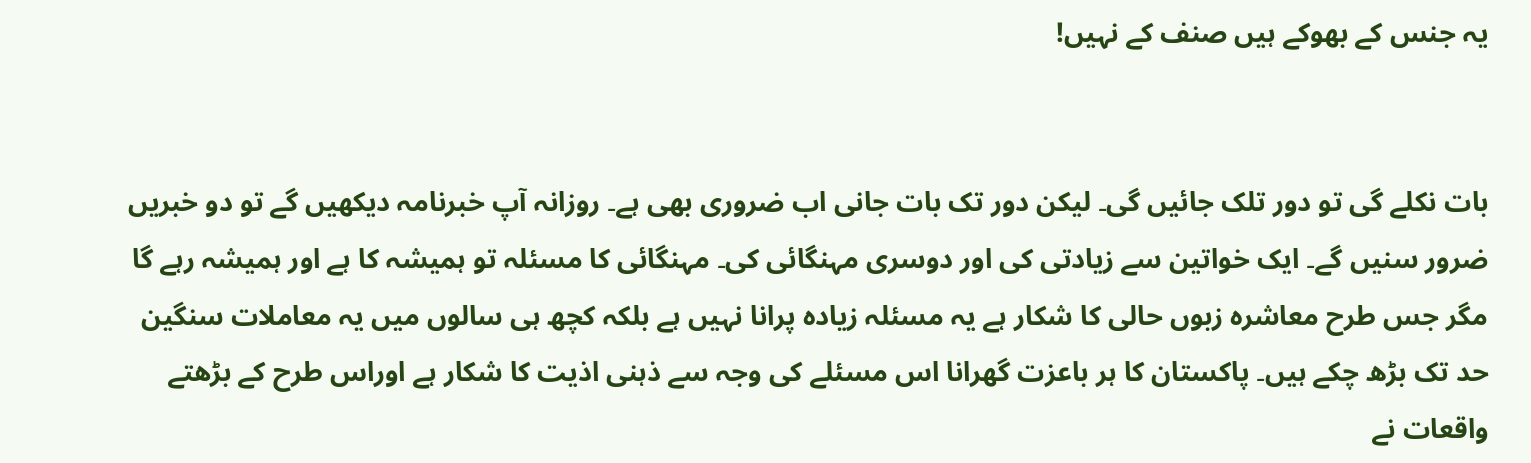یہ جنس کے بھوکے ہیں صنف کے نہیں!


بات نکلے گی تو دور تلک جائیں گی۔ لیکن دور تک بات جانی اب ضروری بھی ہے۔ روزانہ آپ خبرنامہ دیکھیں گے تو دو خبریں ضرور سنیں گے۔ ایک خواتین سے زیادتی کی اور دوسری مہنگائی کی۔ مہنگائی کا مسئلہ تو ہمیشہ کا ہے اور ہمیشہ رہے گا مگر جس طرح معاشرہ زبوں حالی کا شکار ہے یہ مسئلہ زیادہ پرانا نہیں ہے بلکہ کچھ ہی سالوں میں یہ معاملات سنگین حد تک بڑھ چکے ہیں۔ پاکستان کا ہر باعزت گھرانا اس مسئلے کی وجہ سے ذہنی اذیت کا شکار ہے اوراس طرح کے بڑھتے واقعات نے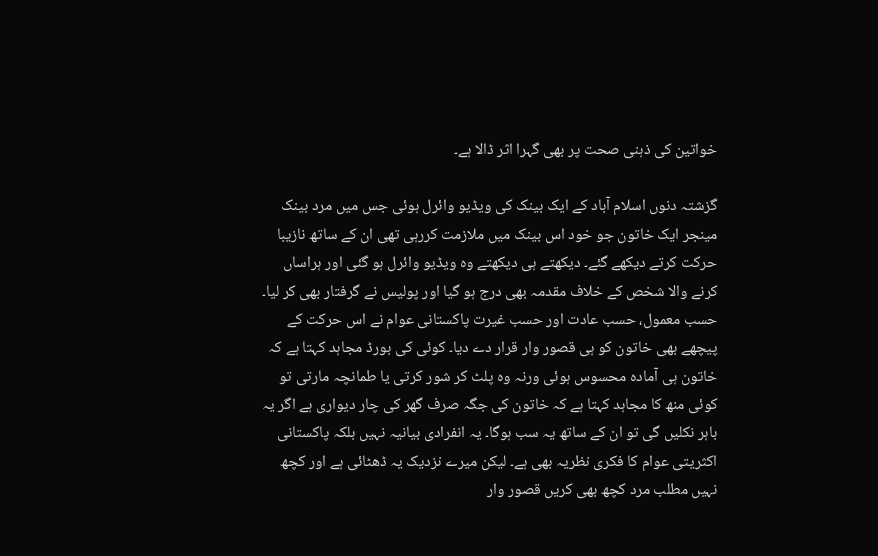خواتین کی ذہنی صحت پر بھی گہرا اثر ڈالا ہے۔

گزشتہ دنوں اسلام آباد کے ایک بینک کی ویڈیو وائرل ہوئی جس میں مرد بینک مینجر ایک خاتون جو خود اس بینک میں ملازمت کررہی تھی ان کے ساتھ نازیبا حرکت کرتے دیکھے گئے۔ دیکھتے ہی دیکھتے وہ ویڈیو وائرل ہو گئی اور ہراساں کرنے والا شخص کے خلاف مقدمہ بھی درج ہو گیا اور پولیس نے گرفتار بھی کر لیا۔ حسب معمول، حسب عادت اور حسب غیرت پاکستانی عوام نے اس حرکت کے پیچھے بھی خاتون کو ہی قصور وار قرار دے دیا۔ کوئی کی بورڈ مجاہد کہتا ہے کہ خاتون ہی آمادہ محسوس ہوئی ورنہ وہ پلٹ کر شور کرتی یا طمانچہ مارتی تو کوئی منھ کا مجاہد کہتا ہے کہ خاتون کی جگہ صرف گھر کی چار دیواری ہے اگر یہ باہر نکلیں گی تو ان کے ساتھ یہ سب ہوگا۔ یہ انفرادی بیانیہ نہیں بلکہ پاکستانی اکثریتی عوام کا فکری نظریہ بھی ہے۔ لیکن میرے نزدیک یہ ڈھٹائی ہے اور کچھ نہیں مطلب مرد کچھ بھی کریں قصور وار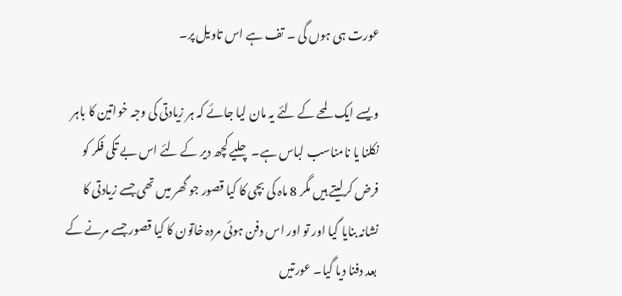عورت ہی ہوں گی ۔ تف ہے اس تاویل پر۔

ویسے ایک لمحے کے لئے یہ مان لیا جائے کہ ہر زیادتی کی وجہ خواتین کا باہر نکلنا یا نامناسب لباس ہے۔ چلیے کچھ دیر کے لئے اس بے تکی فکر کو فرض کرلیتے ہیں مگر 8 ماہ کی بچی کا کیا قصور جو گھر میں تھی جسے زیادتی کا نشانہ بنایا گیا اور تو اور اس دفن ہوئی مردہ خاتون کا کیا قصور جسے مرنے کے بعد دفنا دیا گیا۔ عورتیں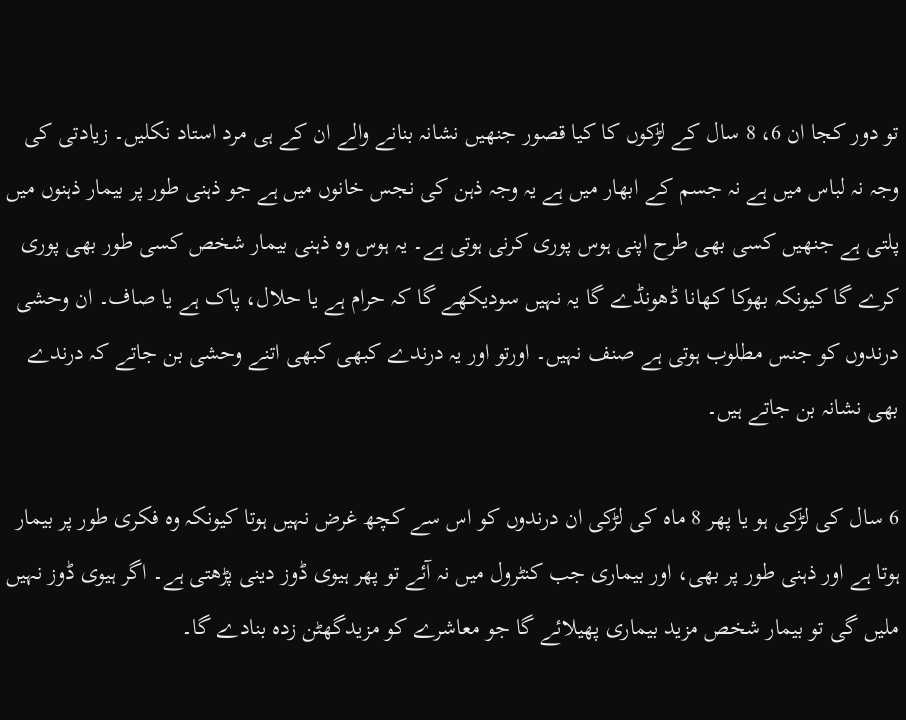تو دور کجا ان 6، 8 سال کے لڑکوں کا کیا قصور جنھیں نشانہ بنانے والے ان کے ہی مرد استاد نکلیں۔ زیادتی کی وجہ نہ لباس میں ہے نہ جسم کے ابھار میں ہے یہ وجہ ذہن کی نجس خانوں میں ہے جو ذہنی طور پر بیمار ذہنوں میں پلتی ہے جنھیں کسی بھی طرح اپنی ہوس پوری کرنی ہوتی ہے۔ یہ ہوس وہ ذہنی بیمار شخص کسی طور بھی پوری کرے گا کیونکہ بھوکا کھانا ڈھونڈے گا یہ نہیں سودیکھے گا کہ حرام ہے یا حلال، پاک ہے یا صاف۔ ان وحشی درندوں کو جنس مطلوب ہوتی ہے صنف نہیں۔ اورتو اور یہ درندے کبھی کبھی اتنے وحشی بن جاتے کہ درندے بھی نشانہ بن جاتے ہیں۔

6 سال کی لڑکی ہو یا پھر 8 ماہ کی لڑکی ان درندوں کو اس سے کچھ غرض نہیں ہوتا کیونکہ وہ فکری طور پر بیمار ہوتا ہے اور ذہنی طور پر بھی، اور بیماری جب کنٹرول میں نہ آئے تو پھر ہیوی ڈوز دینی پڑھتی ہے۔ اگر ہیوی ڈوز نہیں ملیں گی تو بیمار شخص مزید بیماری پھیلائے گا جو معاشرے کو مزیدگھٹن زدہ بنادے گا۔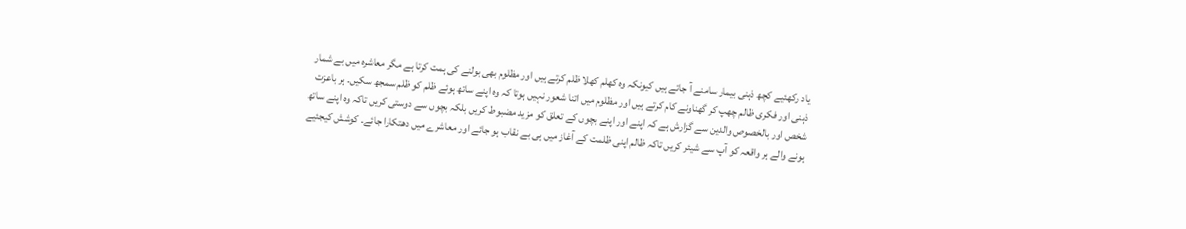یاد رکھئیے کچھ ذہنی بیمار سامنے آ جاتے ہیں کیونکہ وہ کھلم کھلا ظلم کرتے ہیں اور مظلوم بھی بولنے کی ہمت کرتا ہے مگر معاشرہ میں بے شمار ذہنی اور فکری ظالم چھپ کر گھناونے کام کرتے ہیں اور مظلوم میں اتنا شعور نہیں ہوتا کہ وہ اپنے ساتھ ہوئے ظلم کو ظلم سمجھ سکیں۔ ہر باعزت شخص اور بالخصوص والدین سے گزارش ہے کہ اپنے اور اپنے بچوں کے تعلق کو مزید مضبوط کریں بلکہ بچوں سے دوستی کریں تاکہ وہ اپنے ساتھ ہونے والے ہر واقعہ کو آپ سے شیئر کریں تاکہ ظالم اپنی ظلمت کے آغاز میں ہی بے نقاب ہو جائے اور معاشرے میں دھتکارا جائے۔ کوشش کیجئیے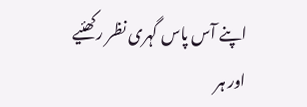اپنے آس پاس گہری نظر رکھئیے اور ہر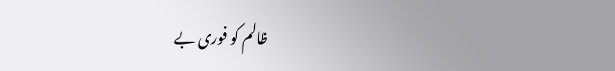ظالم کو فوری بے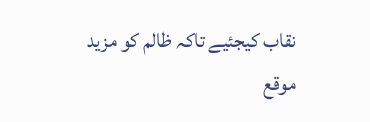نقاب کیجئیے تاکہ ظالم کو مزید موقع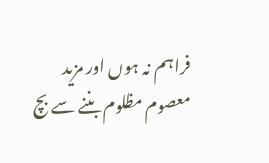فراہم نہ ہوں اور مزید معصوم مظلوم بننے سے بچ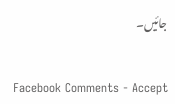جائیں۔


Facebook Comments - Accept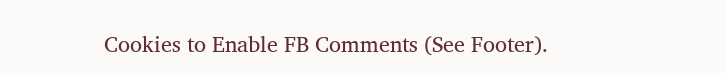Cookies to Enable FB Comments (See Footer).